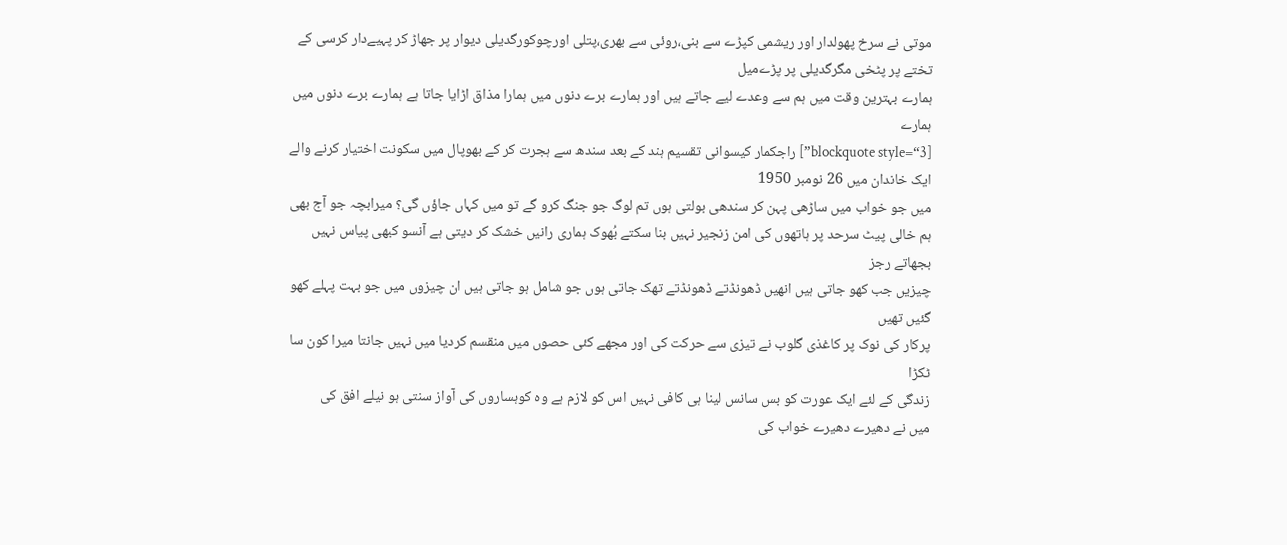موتی نے سرخ پھولدار اور ریشمی کپڑے سے بنی،روئی سے بھری،پتلی اورچوکورگدیلی دیوار پر جھاڑ کر پہیےدار کرسی کے تختے پر پٹخی مگرگدیلی پر پڑےمیل
ہمارے بہترین وقت میں ہم سے وعدے لیے جاتے ہیں اور ہمارے برے دنوں میں ہمارا مذاق اڑایا جاتا ہے ہمارے برے دنوں میں ہمارے
[blockquote style=“3”] راجکمار کیسوانی تقسیم ہند کے بعد سندھ سے ہجرت کر کے بھوپال میں سکونت اختیار کرنے والے ایک خاندان میں 26 نومبر 1950
میں جو خواب میں ساڑھی پہن کر سندھی بولتی ہوں تم لوگ جو جنگ کرو گے تو میں کہاں جاؤں گی؟ میرابچہ جو آج بھی
ہم خالی پیٹ سرحد پر ہاتھوں کی امن زنجیر نہیں بنا سکتے بُھوک ہماری رانیں خشک کر دیتی ہے آنسو کبھی پیاس نہیں بجھاتے رجز
چیزیں جب کھو جاتی ہیں انھیں ڈھونڈتے ڈھونڈتے تھک جاتی ہوں جو شامل ہو جاتی ہیں ان چیزوں میں جو بہت پہلے کھو گئیں تھیں
پرکار کی نوک پر کاغذی گلوب نے تیزی سے حرکت کی اور مجھے کئی حصوں میں منقسم کردیا میں نہیں جانتا میرا کون سا ٹکڑا
زندگی کے لئے ایک عورت کو بس سانس لینا ہی کافی نہیں اس کو لازم ہے وہ کوہساروں کی آواز سنتی ہو نیلے افق کی
میں نے دھیرے دھیرے خواب کی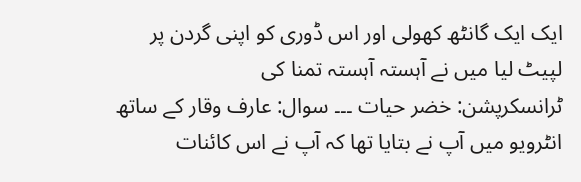ایک ایک گانٹھ کھولی اور اس ڈوری کو اپنی گردن پر لپیٹ لیا میں نے آہستہ آہستہ تمنا کی
ٹرانسکرپشن: خضر حیات ۔۔۔ سوال: عارف وقار کے ساتھ انٹرویو میں آپ نے بتایا تھا کہ آپ نے اس کائنات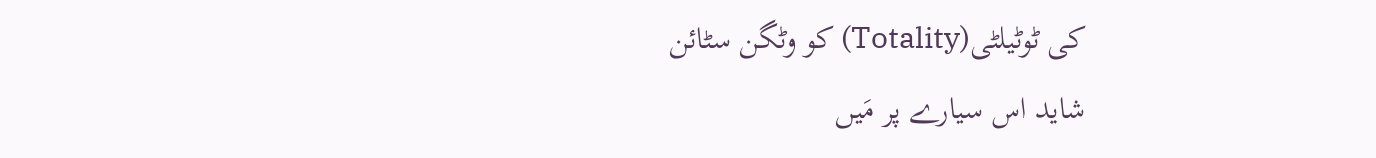کی ٹوٹیلٹی(Totality) کو وٹگن سٹائن
شاید اس سیارے پر مَیں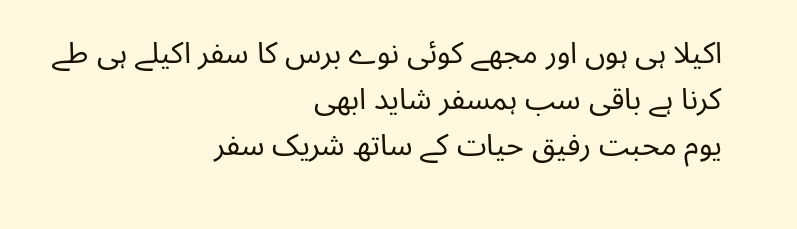اکیلا ہی ہوں اور مجھے کوئی نوے برس کا سفر اکیلے ہی طے کرنا ہے باقی سب ہمسفر شاید ابھی
یوم محبت رفیق حیات کے ساتھ شریک سفر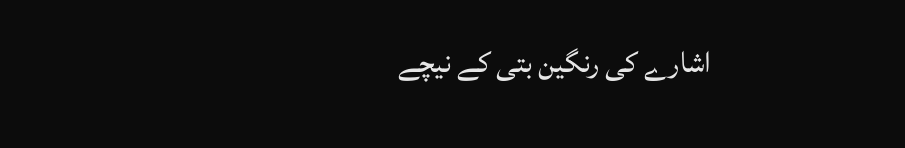اشارے کی رنگین بتی کے نیچے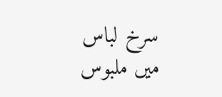سرخ لباس میں ملبوس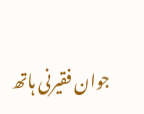جوان فقیرنی ہاتھ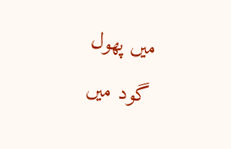میں پھول گود میں